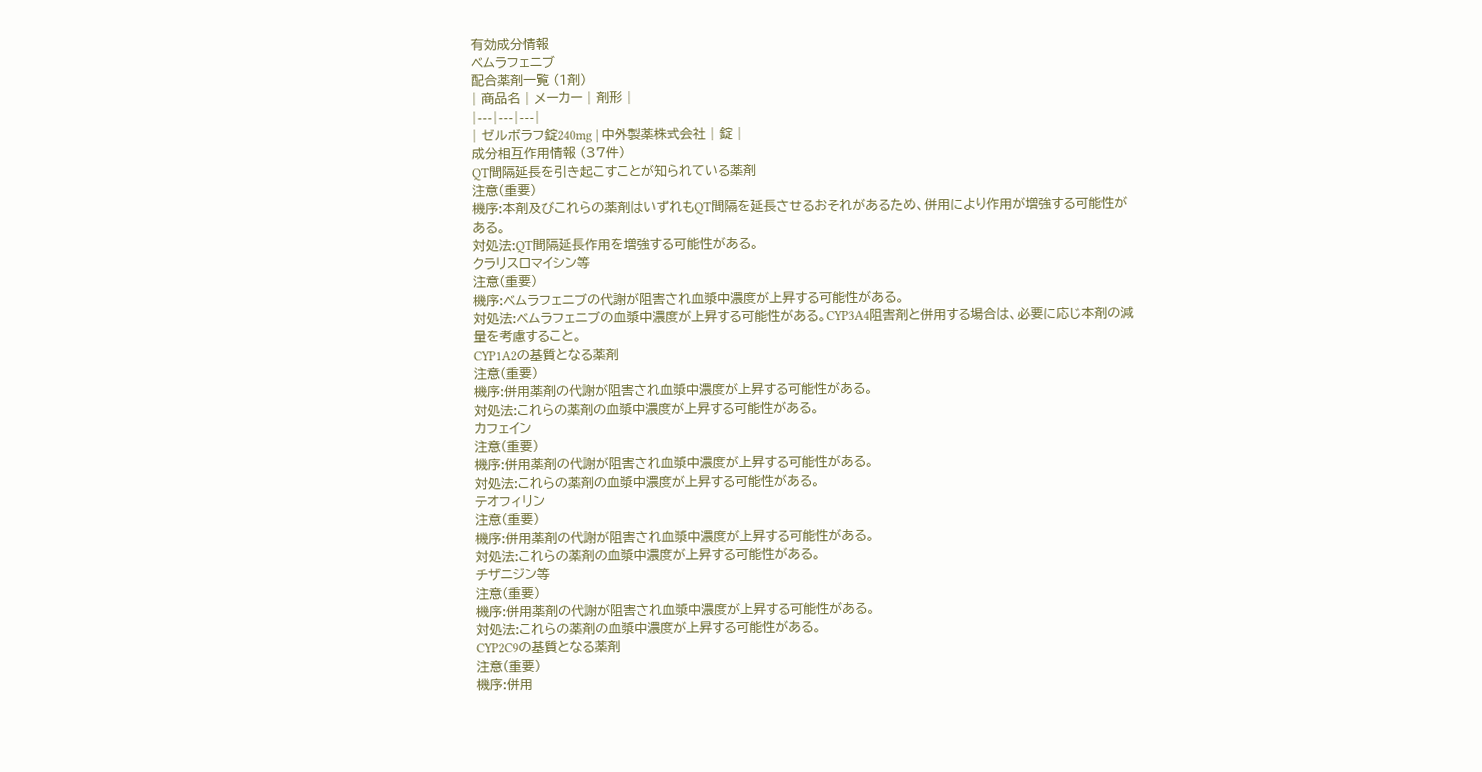有効成分情報
ベムラフェニブ
配合薬剤一覧 (1剤)
| 商品名 | メーカー | 剤形 |
|---|---|---|
| ゼルボラフ錠240mg | 中外製薬株式会社 | 錠 |
成分相互作用情報 (37件)
QT間隔延長を引き起こすことが知られている薬剤
注意(重要)
機序:本剤及びこれらの薬剤はいずれもQT間隔を延長させるおそれがあるため、併用により作用が増強する可能性がある。
対処法:QT間隔延長作用を増強する可能性がある。
クラリスロマイシン等
注意(重要)
機序:ベムラフェニブの代謝が阻害され血漿中濃度が上昇する可能性がある。
対処法:ベムラフェニブの血漿中濃度が上昇する可能性がある。CYP3A4阻害剤と併用する場合は、必要に応じ本剤の減量を考慮すること。
CYP1A2の基質となる薬剤
注意(重要)
機序:併用薬剤の代謝が阻害され血漿中濃度が上昇する可能性がある。
対処法:これらの薬剤の血漿中濃度が上昇する可能性がある。
カフェイン
注意(重要)
機序:併用薬剤の代謝が阻害され血漿中濃度が上昇する可能性がある。
対処法:これらの薬剤の血漿中濃度が上昇する可能性がある。
テオフィリン
注意(重要)
機序:併用薬剤の代謝が阻害され血漿中濃度が上昇する可能性がある。
対処法:これらの薬剤の血漿中濃度が上昇する可能性がある。
チザニジン等
注意(重要)
機序:併用薬剤の代謝が阻害され血漿中濃度が上昇する可能性がある。
対処法:これらの薬剤の血漿中濃度が上昇する可能性がある。
CYP2C9の基質となる薬剤
注意(重要)
機序:併用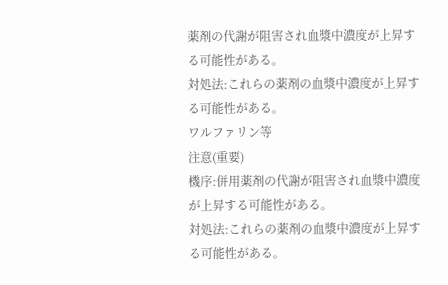薬剤の代謝が阻害され血漿中濃度が上昇する可能性がある。
対処法:これらの薬剤の血漿中濃度が上昇する可能性がある。
ワルファリン等
注意(重要)
機序:併用薬剤の代謝が阻害され血漿中濃度が上昇する可能性がある。
対処法:これらの薬剤の血漿中濃度が上昇する可能性がある。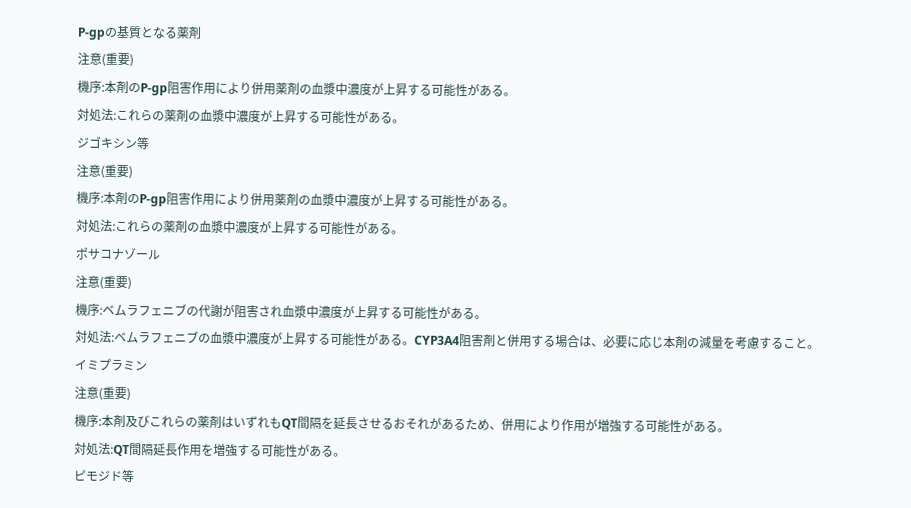P-gpの基質となる薬剤
注意(重要)
機序:本剤のP-gp阻害作用により併用薬剤の血漿中濃度が上昇する可能性がある。
対処法:これらの薬剤の血漿中濃度が上昇する可能性がある。
ジゴキシン等
注意(重要)
機序:本剤のP-gp阻害作用により併用薬剤の血漿中濃度が上昇する可能性がある。
対処法:これらの薬剤の血漿中濃度が上昇する可能性がある。
ポサコナゾール
注意(重要)
機序:ベムラフェニブの代謝が阻害され血漿中濃度が上昇する可能性がある。
対処法:ベムラフェニブの血漿中濃度が上昇する可能性がある。CYP3A4阻害剤と併用する場合は、必要に応じ本剤の減量を考慮すること。
イミプラミン
注意(重要)
機序:本剤及びこれらの薬剤はいずれもQT間隔を延長させるおそれがあるため、併用により作用が増強する可能性がある。
対処法:QT間隔延長作用を増強する可能性がある。
ピモジド等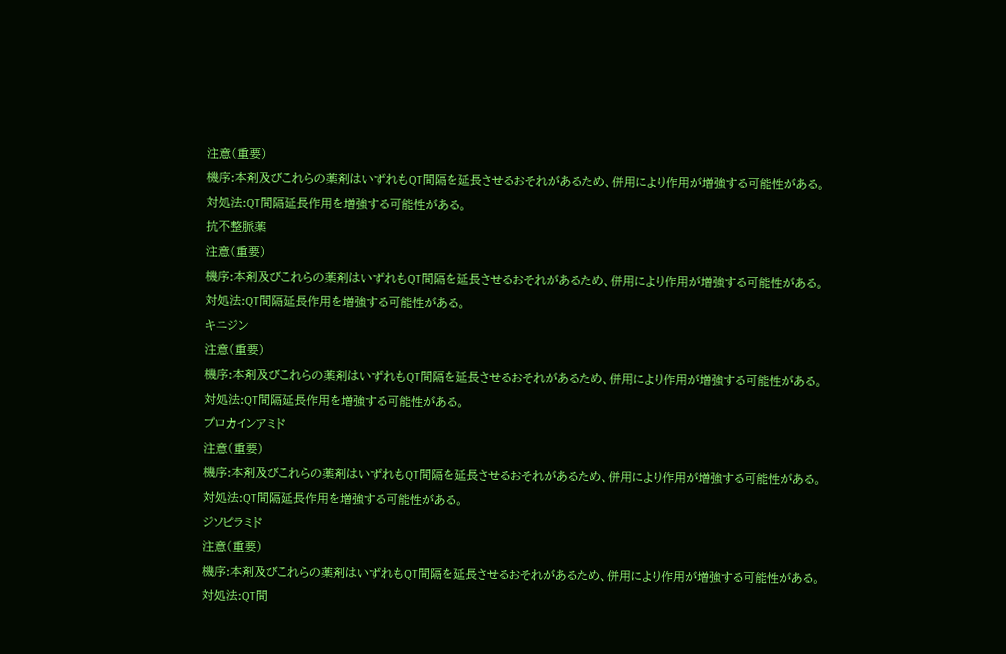注意(重要)
機序:本剤及びこれらの薬剤はいずれもQT間隔を延長させるおそれがあるため、併用により作用が増強する可能性がある。
対処法:QT間隔延長作用を増強する可能性がある。
抗不整脈薬
注意(重要)
機序:本剤及びこれらの薬剤はいずれもQT間隔を延長させるおそれがあるため、併用により作用が増強する可能性がある。
対処法:QT間隔延長作用を増強する可能性がある。
キニジン
注意(重要)
機序:本剤及びこれらの薬剤はいずれもQT間隔を延長させるおそれがあるため、併用により作用が増強する可能性がある。
対処法:QT間隔延長作用を増強する可能性がある。
プロカインアミド
注意(重要)
機序:本剤及びこれらの薬剤はいずれもQT間隔を延長させるおそれがあるため、併用により作用が増強する可能性がある。
対処法:QT間隔延長作用を増強する可能性がある。
ジソピラミド
注意(重要)
機序:本剤及びこれらの薬剤はいずれもQT間隔を延長させるおそれがあるため、併用により作用が増強する可能性がある。
対処法:QT間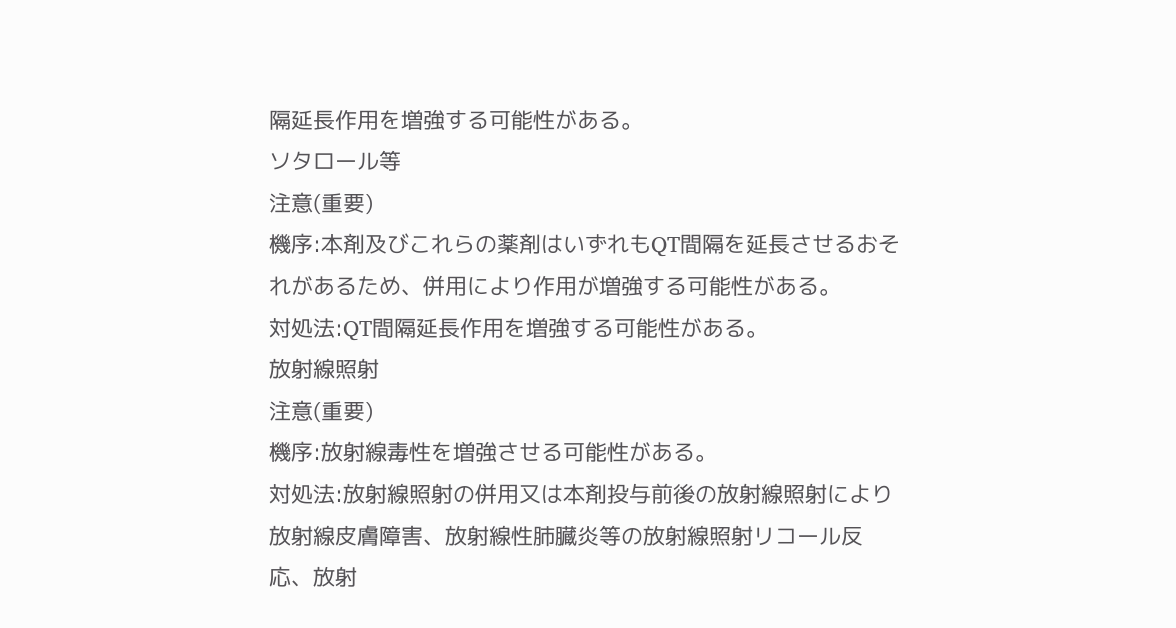隔延長作用を増強する可能性がある。
ソタロール等
注意(重要)
機序:本剤及びこれらの薬剤はいずれもQT間隔を延長させるおそれがあるため、併用により作用が増強する可能性がある。
対処法:QT間隔延長作用を増強する可能性がある。
放射線照射
注意(重要)
機序:放射線毒性を増強させる可能性がある。
対処法:放射線照射の併用又は本剤投与前後の放射線照射により放射線皮膚障害、放射線性肺臓炎等の放射線照射リコール反応、放射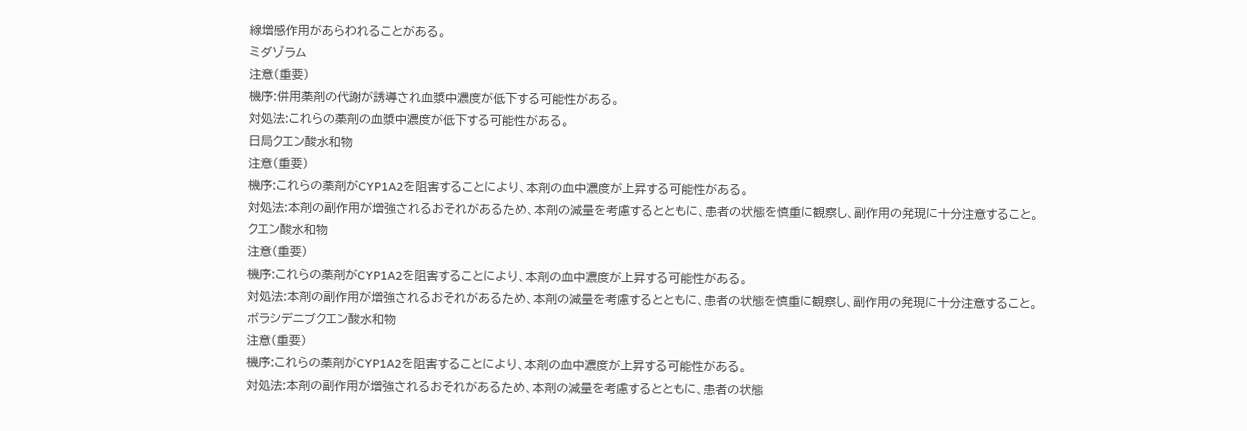線増感作用があらわれることがある。
ミダゾラム
注意(重要)
機序:併用薬剤の代謝が誘導され血漿中濃度が低下する可能性がある。
対処法:これらの薬剤の血漿中濃度が低下する可能性がある。
日局クエン酸水和物
注意(重要)
機序:これらの薬剤がCYP1A2を阻害することにより、本剤の血中濃度が上昇する可能性がある。
対処法:本剤の副作用が増強されるおそれがあるため、本剤の減量を考慮するとともに、患者の状態を慎重に観察し、副作用の発現に十分注意すること。
クエン酸水和物
注意(重要)
機序:これらの薬剤がCYP1A2を阻害することにより、本剤の血中濃度が上昇する可能性がある。
対処法:本剤の副作用が増強されるおそれがあるため、本剤の減量を考慮するとともに、患者の状態を慎重に観察し、副作用の発現に十分注意すること。
ボラシデニブクエン酸水和物
注意(重要)
機序:これらの薬剤がCYP1A2を阻害することにより、本剤の血中濃度が上昇する可能性がある。
対処法:本剤の副作用が増強されるおそれがあるため、本剤の減量を考慮するとともに、患者の状態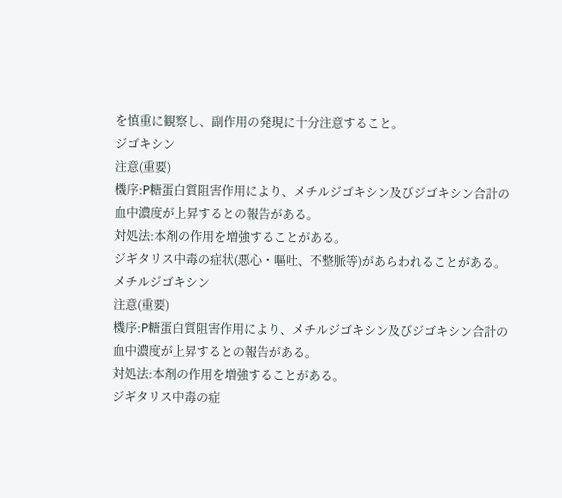を慎重に観察し、副作用の発現に十分注意すること。
ジゴキシン
注意(重要)
機序:P糖蛋白質阻害作用により、メチルジゴキシン及びジゴキシン合計の血中濃度が上昇するとの報告がある。
対処法:本剤の作用を増強することがある。
ジギタリス中毒の症状(悪心・嘔吐、不整脈等)があらわれることがある。
メチルジゴキシン
注意(重要)
機序:P糖蛋白質阻害作用により、メチルジゴキシン及びジゴキシン合計の血中濃度が上昇するとの報告がある。
対処法:本剤の作用を増強することがある。
ジギタリス中毒の症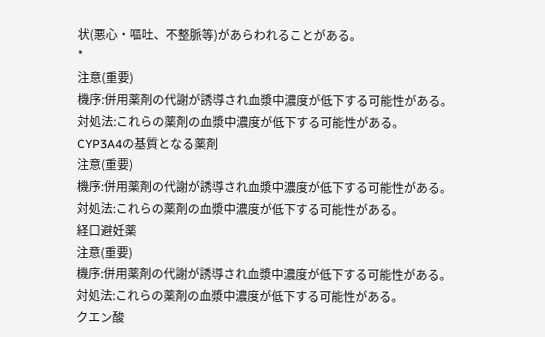状(悪心・嘔吐、不整脈等)があらわれることがある。
*
注意(重要)
機序:併用薬剤の代謝が誘導され血漿中濃度が低下する可能性がある。
対処法:これらの薬剤の血漿中濃度が低下する可能性がある。
CYP3A4の基質となる薬剤
注意(重要)
機序:併用薬剤の代謝が誘導され血漿中濃度が低下する可能性がある。
対処法:これらの薬剤の血漿中濃度が低下する可能性がある。
経口避妊薬
注意(重要)
機序:併用薬剤の代謝が誘導され血漿中濃度が低下する可能性がある。
対処法:これらの薬剤の血漿中濃度が低下する可能性がある。
クエン酸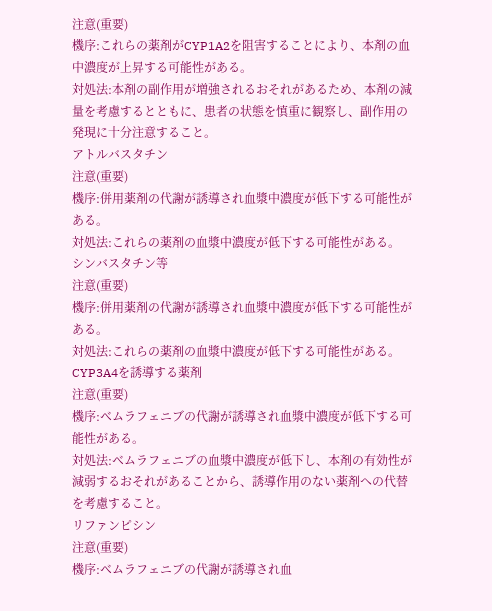注意(重要)
機序:これらの薬剤がCYP1A2を阻害することにより、本剤の血中濃度が上昇する可能性がある。
対処法:本剤の副作用が増強されるおそれがあるため、本剤の減量を考慮するとともに、患者の状態を慎重に観察し、副作用の発現に十分注意すること。
アトルバスタチン
注意(重要)
機序:併用薬剤の代謝が誘導され血漿中濃度が低下する可能性がある。
対処法:これらの薬剤の血漿中濃度が低下する可能性がある。
シンバスタチン等
注意(重要)
機序:併用薬剤の代謝が誘導され血漿中濃度が低下する可能性がある。
対処法:これらの薬剤の血漿中濃度が低下する可能性がある。
CYP3A4を誘導する薬剤
注意(重要)
機序:ベムラフェニブの代謝が誘導され血漿中濃度が低下する可能性がある。
対処法:ベムラフェニブの血漿中濃度が低下し、本剤の有効性が減弱するおそれがあることから、誘導作用のない薬剤への代替を考慮すること。
リファンピシン
注意(重要)
機序:ベムラフェニブの代謝が誘導され血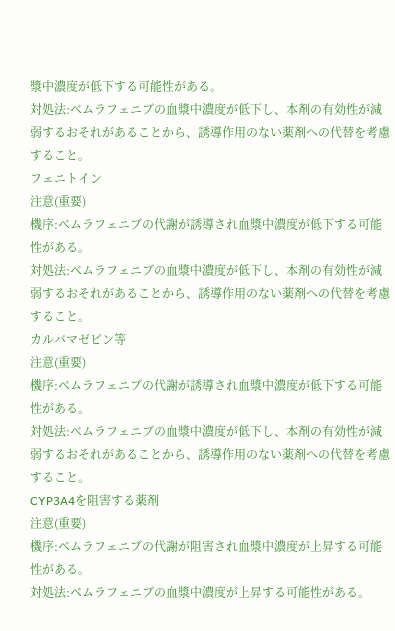漿中濃度が低下する可能性がある。
対処法:ベムラフェニブの血漿中濃度が低下し、本剤の有効性が減弱するおそれがあることから、誘導作用のない薬剤への代替を考慮すること。
フェニトイン
注意(重要)
機序:ベムラフェニブの代謝が誘導され血漿中濃度が低下する可能性がある。
対処法:ベムラフェニブの血漿中濃度が低下し、本剤の有効性が減弱するおそれがあることから、誘導作用のない薬剤への代替を考慮すること。
カルバマゼピン等
注意(重要)
機序:ベムラフェニブの代謝が誘導され血漿中濃度が低下する可能性がある。
対処法:ベムラフェニブの血漿中濃度が低下し、本剤の有効性が減弱するおそれがあることから、誘導作用のない薬剤への代替を考慮すること。
CYP3A4を阻害する薬剤
注意(重要)
機序:ベムラフェニブの代謝が阻害され血漿中濃度が上昇する可能性がある。
対処法:ベムラフェニブの血漿中濃度が上昇する可能性がある。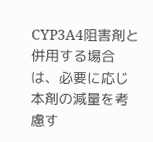CYP3A4阻害剤と併用する場合は、必要に応じ本剤の減量を考慮す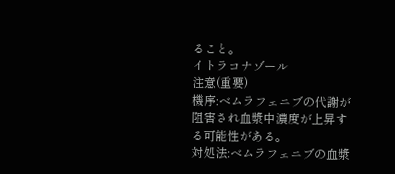ること。
イトラコナゾール
注意(重要)
機序:ベムラフェニブの代謝が阻害され血漿中濃度が上昇する可能性がある。
対処法:ベムラフェニブの血漿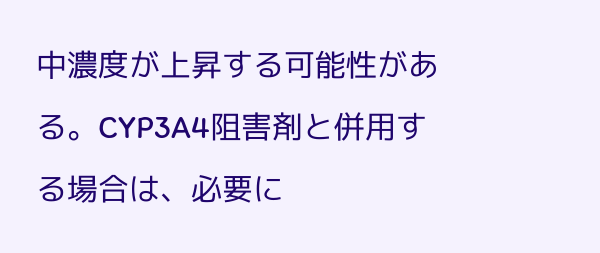中濃度が上昇する可能性がある。CYP3A4阻害剤と併用する場合は、必要に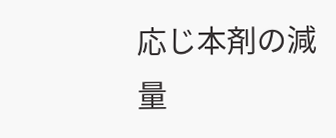応じ本剤の減量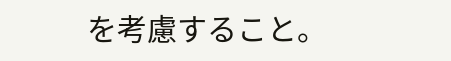を考慮すること。